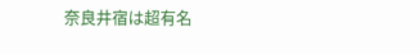奈良井宿は超有名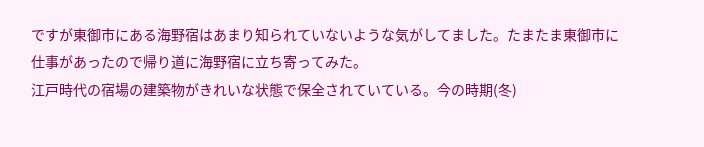ですが東御市にある海野宿はあまり知られていないような気がしてました。たまたま東御市に仕事があったので帰り道に海野宿に立ち寄ってみた。
江戸時代の宿場の建築物がきれいな状態で保全されていている。今の時期(冬)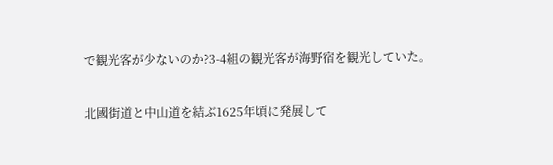で観光客が少ないのか?3-4組の観光客が海野宿を観光していた。

北國街道と中山道を結ぶ1625年頃に発展して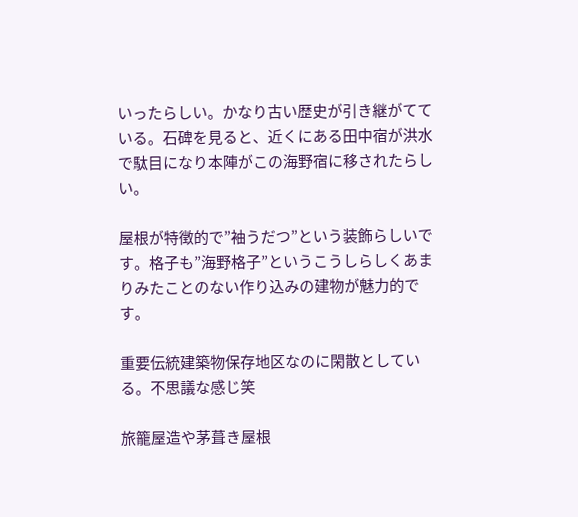いったらしい。かなり古い歴史が引き継がてている。石碑を見ると、近くにある田中宿が洪水で駄目になり本陣がこの海野宿に移されたらしい。

屋根が特徴的で”袖うだつ”という装飾らしいです。格子も”海野格子”というこうしらしくあまりみたことのない作り込みの建物が魅力的です。

重要伝統建築物保存地区なのに閑散としている。不思議な感じ笑

旅籠屋造や茅葺き屋根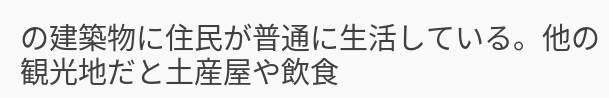の建築物に住民が普通に生活している。他の観光地だと土産屋や飲食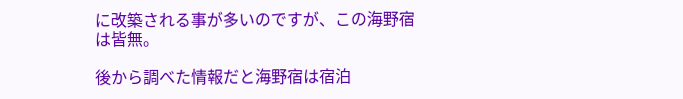に改築される事が多いのですが、この海野宿は皆無。

後から調べた情報だと海野宿は宿泊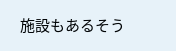施設もあるそう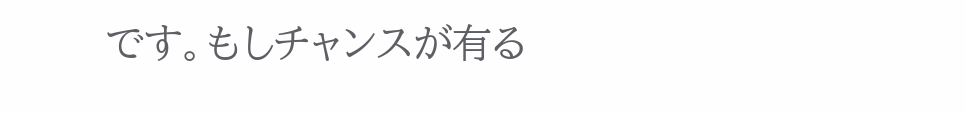です。もしチャンスが有る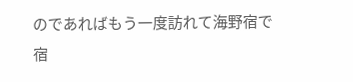のであればもう一度訪れて海野宿で宿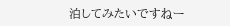泊してみたいですねー